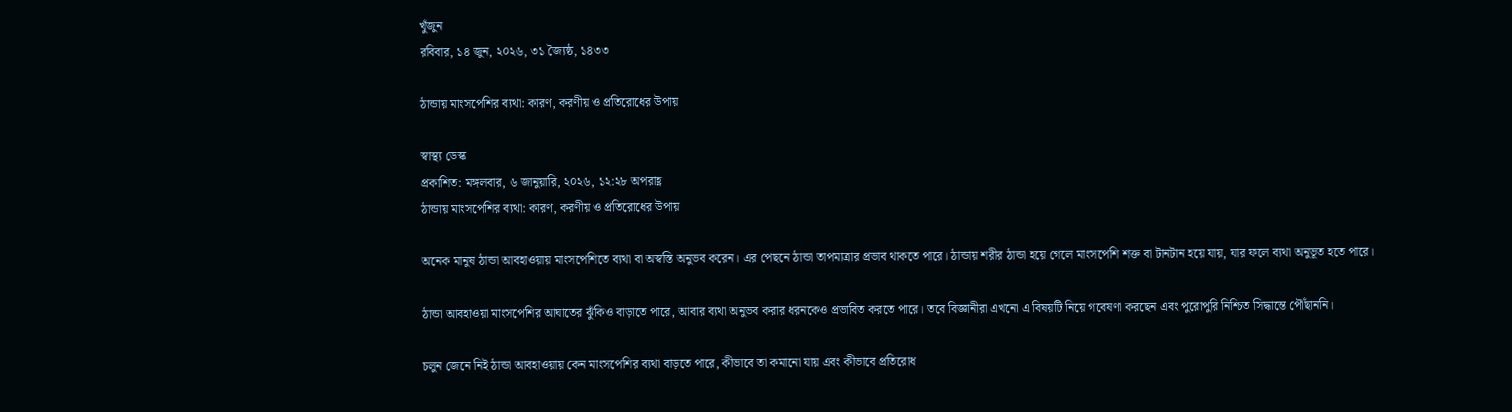খুঁজুন
রবিবার, ১৪ জুন, ২০২৬, ৩১ জ্যৈষ্ঠ, ১৪৩৩

ঠান্ডায় মাংসপেশির ব্যথা: কারণ, করণীয় ও প্রতিরোধের উপায়

স্বাস্থ্য ডেস্ক
প্রকাশিত: মঙ্গলবার, ৬ জানুয়ারি, ২০২৬, ১২:২৮ অপরাহ্ণ
ঠান্ডায় মাংসপেশির ব্যথা: কারণ, করণীয় ও প্রতিরোধের উপায়

অনেক মানুষ ঠান্ডা আবহাওয়ায় মাংসপেশিতে ব্যথা বা অস্বস্তি অনুভব করেন। এর পেছনে ঠান্ডা তাপমাত্রার প্রভাব থাকতে পারে। ঠান্ডায় শরীর ঠান্ডা হয়ে গেলে মাংসপেশি শক্ত বা টানটান হয়ে যায়, যার ফলে ব্যথা অনুভূত হতে পারে।

ঠান্ডা আবহাওয়া মাংসপেশির আঘাতের ঝুঁকিও বাড়াতে পারে, আবার ব্যথা অনুভব করার ধরনকেও প্রভাবিত করতে পারে। তবে বিজ্ঞানীরা এখনো এ বিষয়টি নিয়ে গবেষণা করছেন এবং পুরোপুরি নিশ্চিত সিদ্ধান্তে পৌঁছাননি।

চলুন জেনে ‍নিই ঠান্ডা আবহাওয়ায় কেন মাংসপেশির ব্যথা বাড়তে পারে, কীভাবে তা কমানো যায় এবং কীভাবে প্রতিরোধ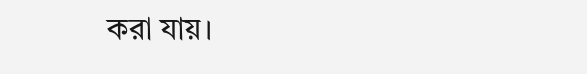করা যায়।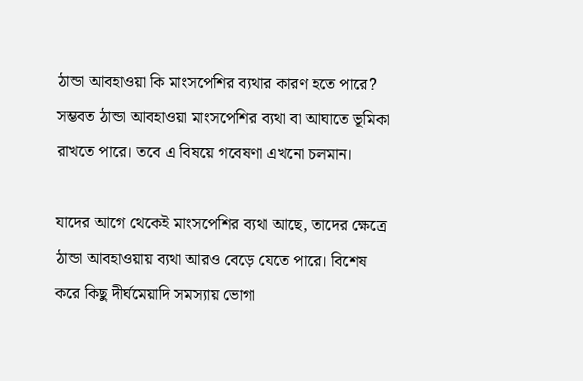ঠান্ডা আবহাওয়া কি মাংসপেশির ব্যথার কারণ হতে পারে?
সম্ভবত ঠান্ডা আবহাওয়া মাংসপেশির ব্যথা বা আঘাতে ভূমিকা রাখতে পারে। তবে এ বিষয়ে গবেষণা এখনো চলমান।

যাদের আগে থেকেই মাংসপেশির ব্যথা আছে, তাদের ক্ষেত্রে ঠান্ডা আবহাওয়ায় ব্যথা আরও বেড়ে যেতে পারে। বিশেষ করে কিছু দীর্ঘমেয়াদি সমস্যায় ভোগা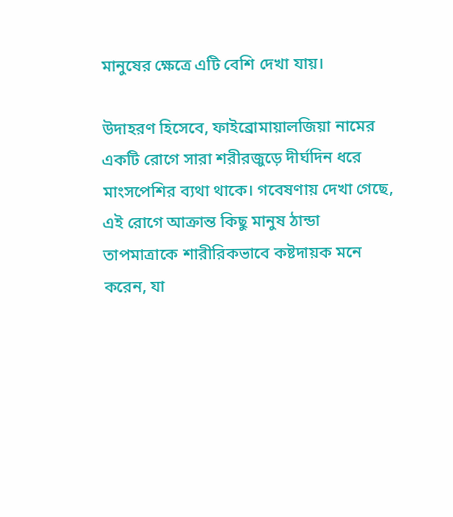মানুষের ক্ষেত্রে এটি বেশি দেখা যায়।

উদাহরণ হিসেবে, ফাইব্রোমায়ালজিয়া নামের একটি রোগে সারা শরীরজুড়ে দীর্ঘদিন ধরে মাংসপেশির ব্যথা থাকে। গবেষণায় দেখা গেছে, এই রোগে আক্রান্ত কিছু মানুষ ঠান্ডা তাপমাত্রাকে শারীরিকভাবে কষ্টদায়ক মনে করেন, যা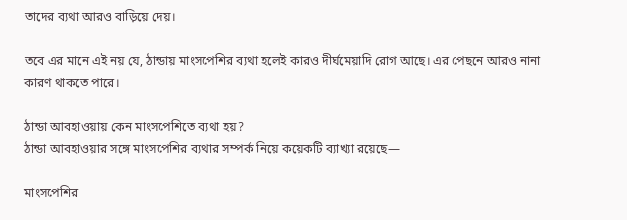তাদের ব্যথা আরও বাড়িয়ে দেয়।

তবে এর মানে এই নয় যে, ঠান্ডায় মাংসপেশির ব্যথা হলেই কারও দীর্ঘমেয়াদি রোগ আছে। এর পেছনে আরও নানা কারণ থাকতে পারে।

ঠান্ডা আবহাওয়ায় কেন মাংসপেশিতে ব্যথা হয়?
ঠান্ডা আবহাওয়ার সঙ্গে মাংসপেশির ব্যথার সম্পর্ক নিয়ে কয়েকটি ব্যাখ্যা রয়েছে—

মাংসপেশির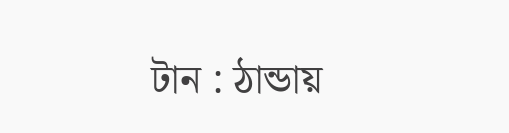টান : ঠান্ডায়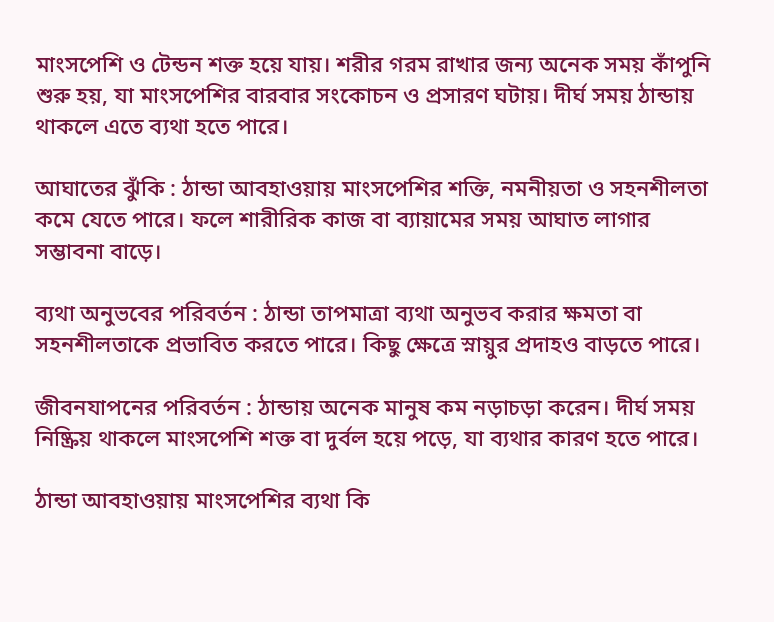মাংসপেশি ও টেন্ডন শক্ত হয়ে যায়। শরীর গরম রাখার জন্য অনেক সময় কাঁপুনি শুরু হয়, যা মাংসপেশির বারবার সংকোচন ও প্রসারণ ঘটায়। দীর্ঘ সময় ঠান্ডায় থাকলে এতে ব্যথা হতে পারে।

আঘাতের ঝুঁকি : ঠান্ডা আবহাওয়ায় মাংসপেশির শক্তি, নমনীয়তা ও সহনশীলতা কমে যেতে পারে। ফলে শারীরিক কাজ বা ব্যায়ামের সময় আঘাত লাগার সম্ভাবনা বাড়ে।

ব্যথা অনুভবের পরিবর্তন : ঠান্ডা তাপমাত্রা ব্যথা অনুভব করার ক্ষমতা বা সহনশীলতাকে প্রভাবিত করতে পারে। কিছু ক্ষেত্রে স্নায়ুর প্রদাহও বাড়তে পারে।

জীবনযাপনের পরিবর্তন : ঠান্ডায় অনেক মানুষ কম নড়াচড়া করেন। দীর্ঘ সময় নিষ্ক্রিয় থাকলে মাংসপেশি শক্ত বা দুর্বল হয়ে পড়ে, যা ব্যথার কারণ হতে পারে।

ঠান্ডা আবহাওয়ায় মাংসপেশির ব্যথা কি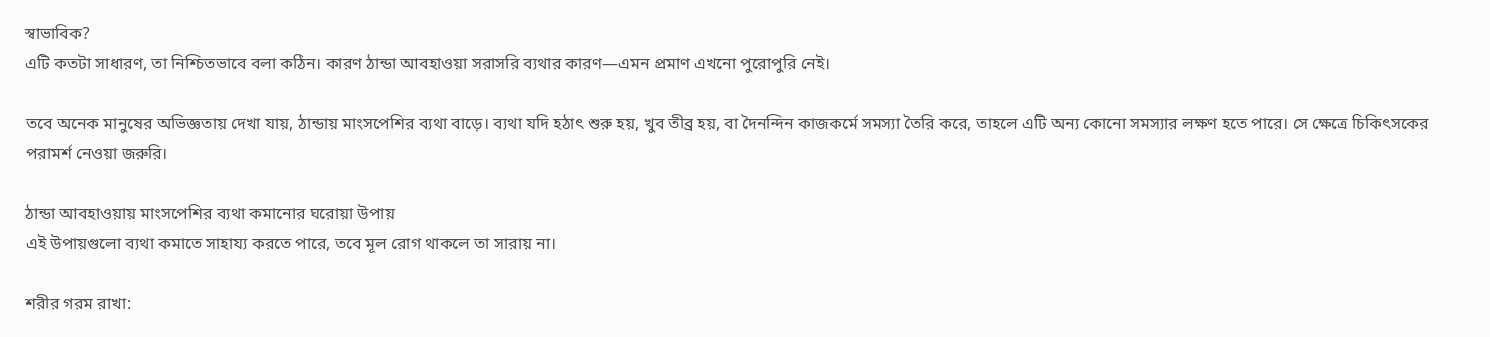স্বাভাবিক?
এটি কতটা সাধারণ, তা নিশ্চিতভাবে বলা কঠিন। কারণ ঠান্ডা আবহাওয়া সরাসরি ব্যথার কারণ—এমন প্রমাণ এখনো পুরোপুরি নেই।

তবে অনেক মানুষের অভিজ্ঞতায় দেখা যায়, ঠান্ডায় মাংসপেশির ব্যথা বাড়ে। ব্যথা যদি হঠাৎ শুরু হয়, খুব তীব্র হয়, বা দৈনন্দিন কাজকর্মে সমস্যা তৈরি করে, তাহলে এটি অন্য কোনো সমস্যার লক্ষণ হতে পারে। সে ক্ষেত্রে চিকিৎসকের পরামর্শ নেওয়া জরুরি।

ঠান্ডা আবহাওয়ায় মাংসপেশির ব্যথা কমানোর ঘরোয়া উপায়
এই উপায়গুলো ব্যথা কমাতে সাহায্য করতে পারে, তবে মূল রোগ থাকলে তা সারায় না।

শরীর গরম রাখা: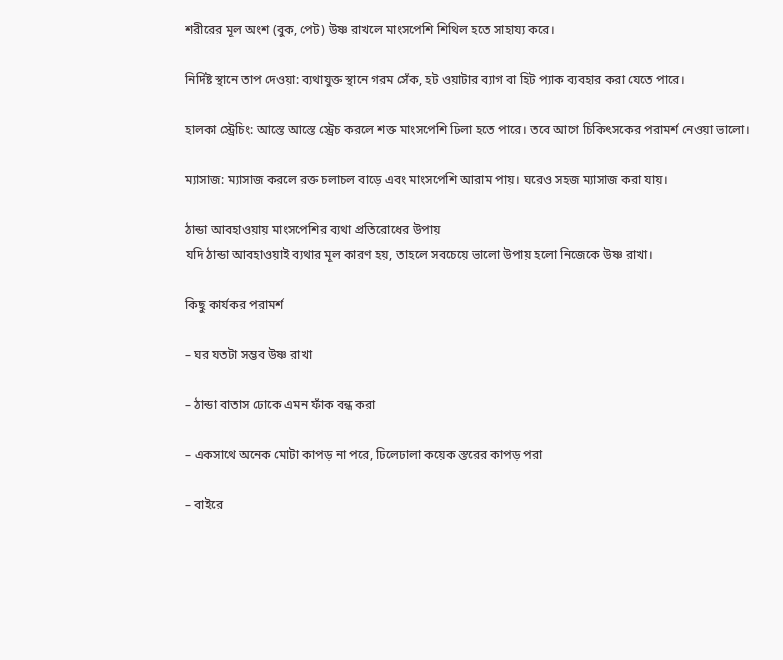শরীরের মূল অংশ (বুক, পেট) উষ্ণ রাখলে মাংসপেশি শিথিল হতে সাহায্য করে।

নির্দিষ্ট স্থানে তাপ দেওয়া: ব্যথাযুক্ত স্থানে গরম সেঁক, হট ওয়াটার ব্যাগ বা হিট প্যাক ব্যবহার করা যেতে পারে।

হালকা স্ট্রেচিং: আস্তে আস্তে স্ট্রেচ করলে শক্ত মাংসপেশি ঢিলা হতে পারে। তবে আগে চিকিৎসকের পরামর্শ নেওয়া ভালো।

ম্যাসাজ: ম্যাসাজ করলে রক্ত চলাচল বাড়ে এবং মাংসপেশি আরাম পায়। ঘরেও সহজ ম্যাসাজ করা যায়।

ঠান্ডা আবহাওয়ায় মাংসপেশির ব্যথা প্রতিরোধের উপায়
যদি ঠান্ডা আবহাওয়াই ব্যথার মূল কারণ হয়, তাহলে সবচেয়ে ভালো উপায় হলো নিজেকে উষ্ণ রাখা।

কিছু কার্যকর পরামর্শ

– ঘর যতটা সম্ভব উষ্ণ রাখা

– ঠান্ডা বাতাস ঢোকে এমন ফাঁক বন্ধ করা

– একসাথে অনেক মোটা কাপড় না পরে, ঢিলেঢালা কয়েক স্তরের কাপড় পরা

– বাইরে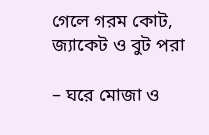গেলে গরম কোট, জ্যাকেট ও বুট পরা

– ঘরে মোজা ও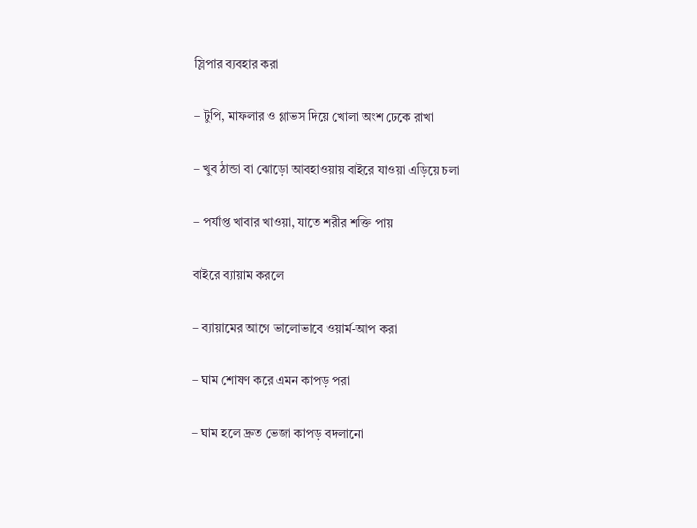স্লিপার ব্যবহার করা

– টুপি, মাফলার ও গ্লাভস দিয়ে খোলা অংশ ঢেকে রাখা

– খুব ঠান্ডা বা ঝোড়ো আবহাওয়ায় বাইরে যাওয়া এড়িয়ে চলা

– পর্যাপ্ত খাবার খাওয়া, যাতে শরীর শক্তি পায়

বাইরে ব্যায়াম করলে

– ব্যায়ামের আগে ভালোভাবে ওয়ার্ম-আপ করা

– ঘাম শোষণ করে এমন কাপড় পরা

– ঘাম হলে দ্রুত ভেজা কাপড় বদলানো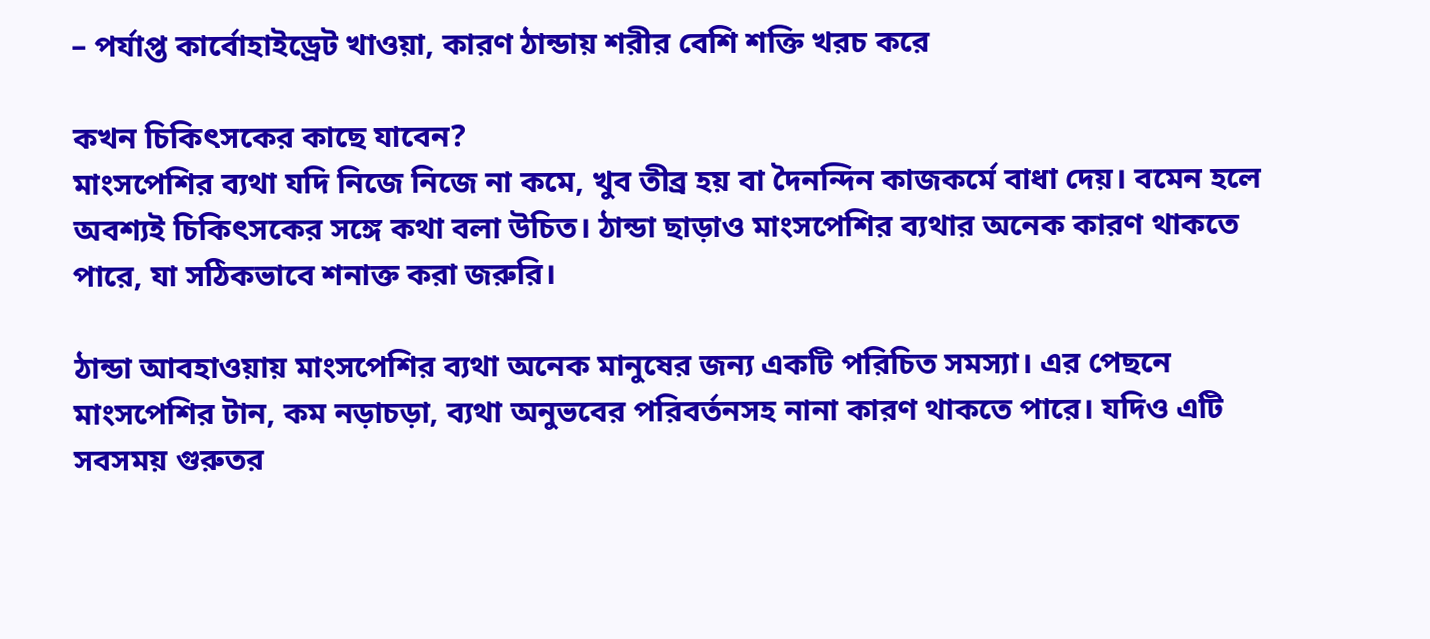– পর্যাপ্ত কার্বোহাইড্রেট খাওয়া, কারণ ঠান্ডায় শরীর বেশি শক্তি খরচ করে

কখন চিকিৎসকের কাছে যাবেন?
মাংসপেশির ব্যথা যদি নিজে নিজে না কমে, খুব তীব্র হয় বা দৈনন্দিন কাজকর্মে বাধা দেয়। বমেন হলে অবশ্যই চিকিৎসকের সঙ্গে কথা বলা উচিত। ঠান্ডা ছাড়াও মাংসপেশির ব্যথার অনেক কারণ থাকতে পারে, যা সঠিকভাবে শনাক্ত করা জরুরি।

ঠান্ডা আবহাওয়ায় মাংসপেশির ব্যথা অনেক মানুষের জন্য একটি পরিচিত সমস্যা। এর পেছনে মাংসপেশির টান, কম নড়াচড়া, ব্যথা অনুভবের পরিবর্তনসহ নানা কারণ থাকতে পারে। যদিও এটি সবসময় গুরুতর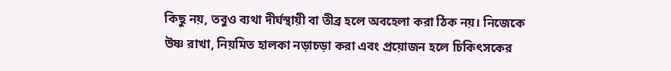কিছু নয়, তবুও ব্যথা দীর্ঘস্থায়ী বা তীব্র হলে অবহেলা করা ঠিক নয়। নিজেকে উষ্ণ রাখা, নিয়মিত হালকা নড়াচড়া করা এবং প্রয়োজন হলে চিকিৎসকের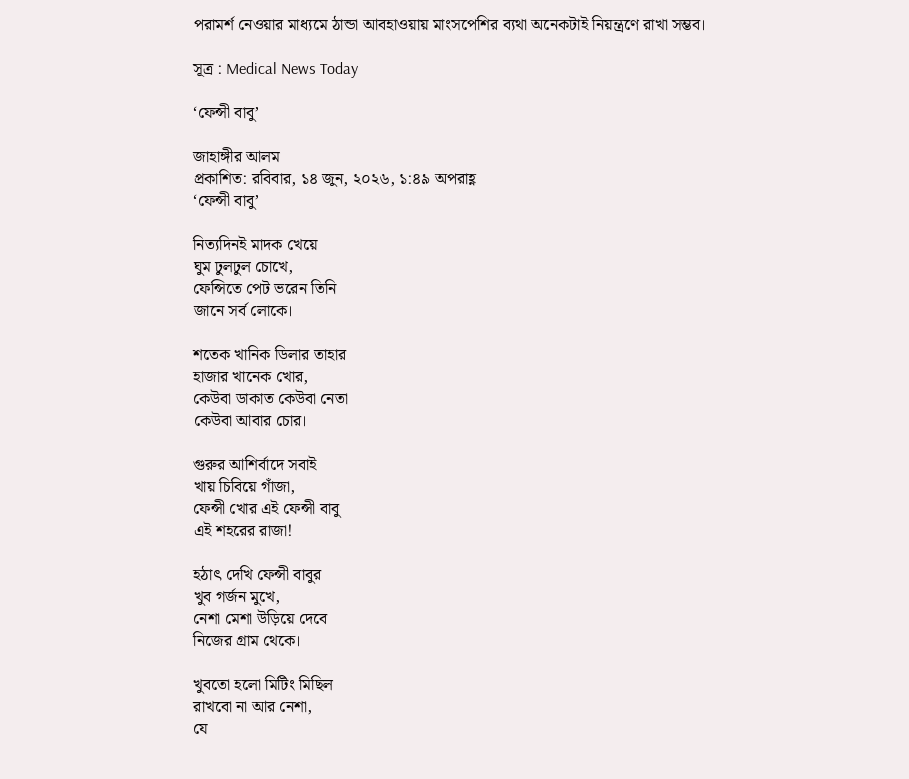পরামর্শ নেওয়ার মাধ্যমে ঠান্ডা আবহাওয়ায় মাংসপেশির ব্যথা অনেকটাই নিয়ন্ত্রণে রাখা সম্ভব।

সূত্র : Medical News Today

‘ফেন্সী বাবু’

জাহাঙ্গীর আলম
প্রকাশিত: রবিবার, ১৪ জুন, ২০২৬, ১:৪৯ অপরাহ্ণ
‘ফেন্সী বাবু’

নিত্যদিনই মাদক খেয়ে
ঘুম ঢুলঢুল চোখে,
ফেন্সিতে পেট ভরেন তিনি
জানে সর্ব লোকে।

শতেক খানিক ডিলার তাহার
হাজার খানেক খোর,
কেউবা ডাকাত কেউবা নেতা
কেউবা আবার চোর।

গুরুর আশির্বাদে সবাই
খায় চিবিয়ে গাঁজা,
ফেন্সী খোর এই ফেন্সী বাবু
এই শহরের রাজা!

হঠাৎ দেখি ফেন্সী বাবুর
খুব গর্জন মুখে,
নেশা মেশা উড়িয়ে দেবে
নিজের গ্রাম থেকে।

খুবতো হলো মিটিং মিছিল
রাখবো না আর নেশা,
যে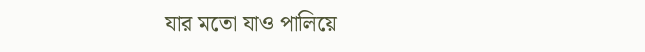যার মতো যাও পালিয়ে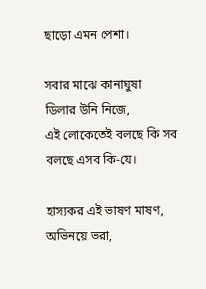ছাড়ো এমন পেশা।

সবার মাঝে কানাঘুষা
ডিলার উনি নিজে,
এই লোকেতেই বলছে কি সব
বলছে এসব কি-যে।

হাস্যকর এই ভাষণ মাষণ,
অভিনয়ে ভরা,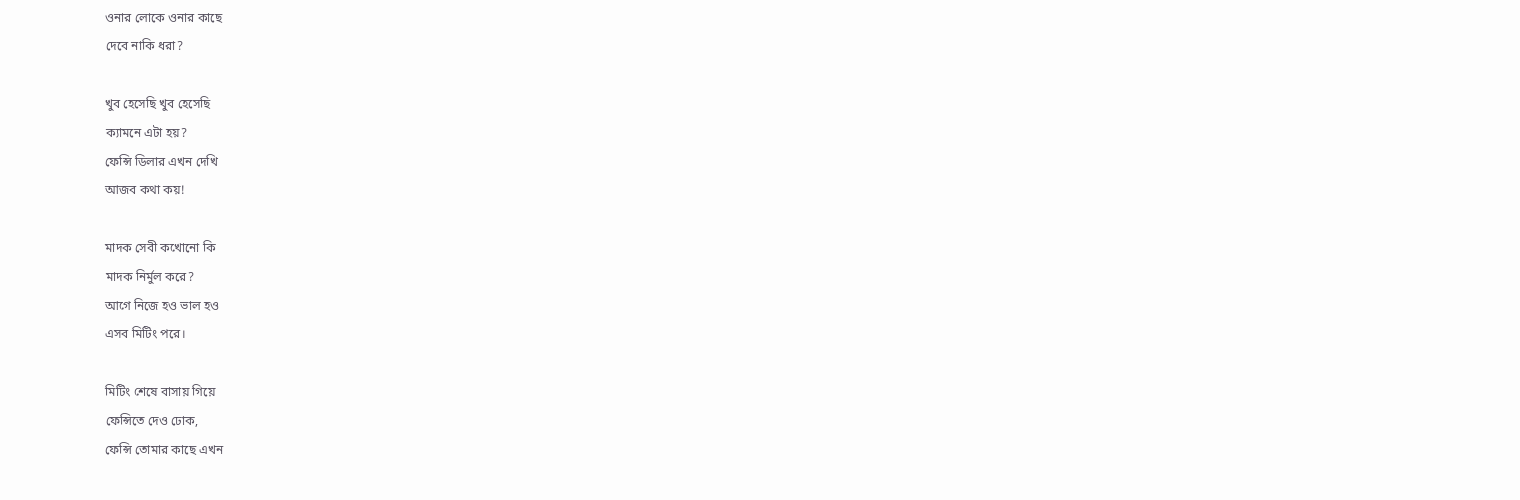ওনার লোকে ওনার কাছে
দেবে নাকি ধরা?

খুব হেসেছি খুব হেসেছি
ক্যামনে এটা হয়?
ফেন্সি ডিলার এখন দেখি
আজব কথা কয়!

মাদক সেবী কখোনো কি
মাদক নির্মুল করে?
আগে নিজে হও ভাল হও
এসব মিটিং পরে।

মিটিং শেষে বাসায় গিয়ে
ফেন্সিতে দেও ঢোক,
ফেন্সি তোমার কাছে এখন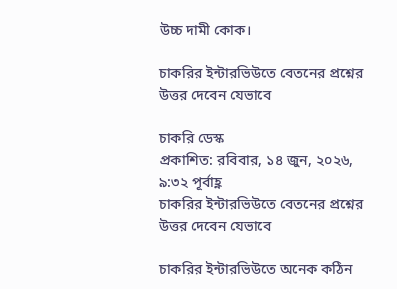উচ্চ দামী কোক।

চাকরির ইন্টারভিউতে বেতনের প্রশ্নের উত্তর দেবেন যেভাবে

চাকরি ডেস্ক
প্রকাশিত: রবিবার, ১৪ জুন, ২০২৬, ৯:৩২ পূর্বাহ্ণ
চাকরির ইন্টারভিউতে বেতনের প্রশ্নের উত্তর দেবেন যেভাবে

চাকরির ইন্টারভিউতে অনেক কঠিন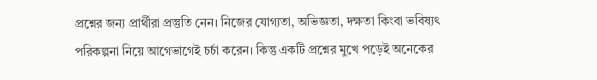প্রশ্নের জন্য প্রার্থীরা প্রস্তুতি নেন। নিজের যোগ্যতা, অভিজ্ঞতা, দক্ষতা কিংবা ভবিষ্যৎ পরিকল্পনা নিয়ে আগেভাগেই চর্চা করেন। কিন্তু একটি প্রশ্নের মুখে পড়েই অনেকের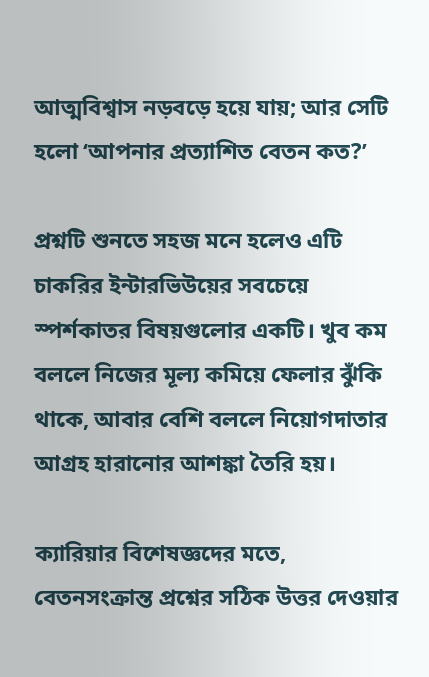আত্মবিশ্বাস নড়বড়ে হয়ে যায়; আর সেটি হলো ‘আপনার প্রত্যাশিত বেতন কত?’

প্রশ্নটি শুনতে সহজ মনে হলেও এটি চাকরির ইন্টারভিউয়ের সবচেয়ে স্পর্শকাতর বিষয়গুলোর একটি। খুব কম বললে নিজের মূল্য কমিয়ে ফেলার ঝুঁকি থাকে, আবার বেশি বললে নিয়োগদাতার আগ্রহ হারানোর আশঙ্কা তৈরি হয়।

ক্যারিয়ার বিশেষজ্ঞদের মতে, বেতনসংক্রান্ত প্রশ্নের সঠিক উত্তর দেওয়ার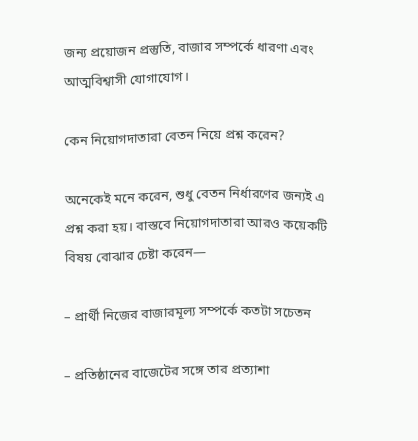জন্য প্রয়োজন প্রস্তুতি, বাজার সম্পর্কে ধারণা এবং আত্মবিশ্বাসী যোগাযোগ।

কেন নিয়োগদাতারা বেতন নিয়ে প্রশ্ন করেন?

অনেকেই মনে করেন, শুধু বেতন নির্ধারণের জন্যই এ প্রশ্ন করা হয়। বাস্তবে নিয়োগদাতারা আরও কয়েকটি বিষয় বোঝার চেষ্টা করেন—

– প্রার্থী নিজের বাজারমূল্য সম্পর্কে কতটা সচেতন

– প্রতিষ্ঠানের বাজেটের সঙ্গে তার প্রত্যাশা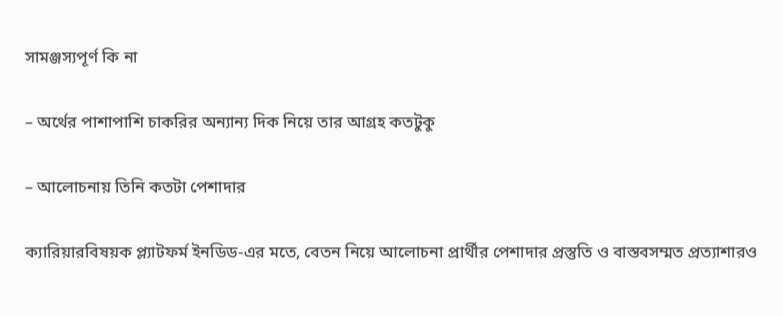সামঞ্জস্যপূর্ণ কি না

– অর্থের পাশাপাশি চাকরির অন্যান্য দিক নিয়ে তার আগ্রহ কতটুকু

– আলোচনায় তিনি কতটা পেশাদার

ক্যারিয়ারবিষয়ক প্ল্যাটফর্ম ইনডিড-এর মতে, বেতন নিয়ে আলোচনা প্রার্থীর পেশাদার প্রস্তুতি ও বাস্তবসম্মত প্রত্যাশারও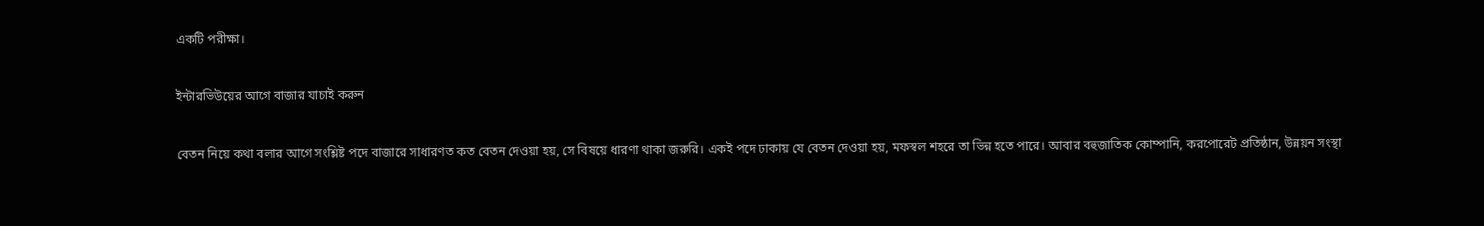একটি পরীক্ষা।

ইন্টারভিউয়ের আগে বাজার যাচাই করুন

বেতন নিয়ে কথা বলার আগে সংশ্লিষ্ট পদে বাজারে সাধারণত কত বেতন দেওয়া হয়, সে বিষয়ে ধারণা থাকা জরুরি। একই পদে ঢাকায় যে বেতন দেওয়া হয়, মফস্বল শহরে তা ভিন্ন হতে পারে। আবার বহুজাতিক কোম্পানি, করপোরেট প্রতিষ্ঠান, উন্নয়ন সংস্থা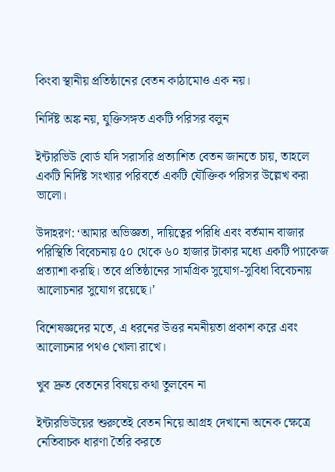কিংবা স্থানীয় প্রতিষ্ঠানের বেতন কাঠামোও এক নয়।

নির্দিষ্ট অঙ্ক নয়, যুক্তিসঙ্গত একটি পরিসর বলুন

ইন্টারভিউ বোর্ড যদি সরাসরি প্রত্যাশিত বেতন জানতে চায়, তাহলে একটি নির্দিষ্ট সংখ্যার পরিবর্তে একটি যৌক্তিক পরিসর উল্লেখ করা ভালো।

উদাহরণ: ‘আমার অভিজ্ঞতা, দায়িত্বের পরিধি এবং বর্তমান বাজার পরিস্থিতি বিবেচনায় ৫০ থেকে ৬০ হাজার টাকার মধ্যে একটি প্যাকেজ প্রত্যাশা করছি। তবে প্রতিষ্ঠানের সামগ্রিক সুযোগ-সুবিধা বিবেচনায় আলোচনার সুযোগ রয়েছে।’

বিশেষজ্ঞদের মতে, এ ধরনের উত্তর নমনীয়তা প্রকাশ করে এবং আলোচনার পথও খোলা রাখে।

খুব দ্রুত বেতনের বিষয়ে কথা তুলবেন না

ইন্টারভিউয়ের শুরুতেই বেতন নিয়ে আগ্রহ দেখানো অনেক ক্ষেত্রে নেতিবাচক ধারণা তৈরি করতে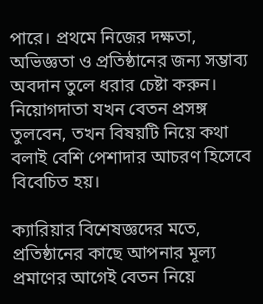পারে। প্রথমে নিজের দক্ষতা, অভিজ্ঞতা ও প্রতিষ্ঠানের জন্য সম্ভাব্য অবদান তুলে ধরার চেষ্টা করুন। নিয়োগদাতা যখন বেতন প্রসঙ্গ তুলবেন, তখন বিষয়টি নিয়ে কথা বলাই বেশি পেশাদার আচরণ হিসেবে বিবেচিত হয়।

ক্যারিয়ার বিশেষজ্ঞদের মতে, প্রতিষ্ঠানের কাছে আপনার মূল্য প্রমাণের আগেই বেতন নিয়ে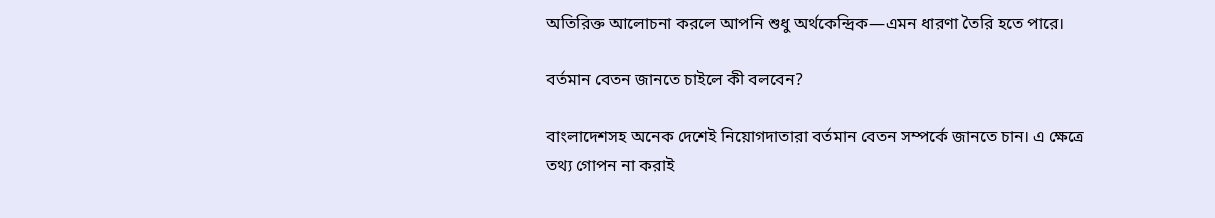অতিরিক্ত আলোচনা করলে আপনি শুধু অর্থকেন্দ্রিক—এমন ধারণা তৈরি হতে পারে।

বর্তমান বেতন জানতে চাইলে কী বলবেন?

বাংলাদেশসহ অনেক দেশেই নিয়োগদাতারা বর্তমান বেতন সম্পর্কে জানতে চান। এ ক্ষেত্রে তথ্য গোপন না করাই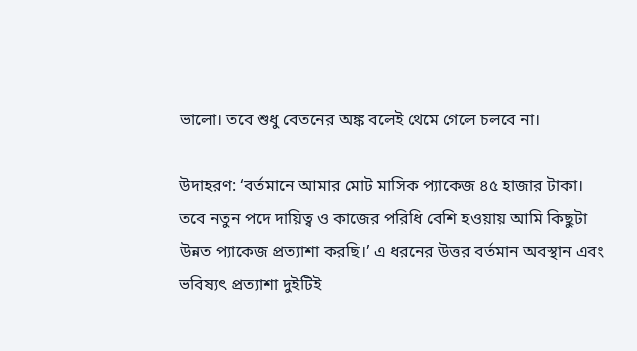ভালো। তবে শুধু বেতনের অঙ্ক বলেই থেমে গেলে চলবে না।

উদাহরণ: ‘বর্তমানে আমার মোট মাসিক প্যাকেজ ৪৫ হাজার টাকা। তবে নতুন পদে দায়িত্ব ও কাজের পরিধি বেশি হওয়ায় আমি কিছুটা উন্নত প্যাকেজ প্রত্যাশা করছি।’ এ ধরনের উত্তর বর্তমান অবস্থান এবং ভবিষ্যৎ প্রত্যাশা দুইটিই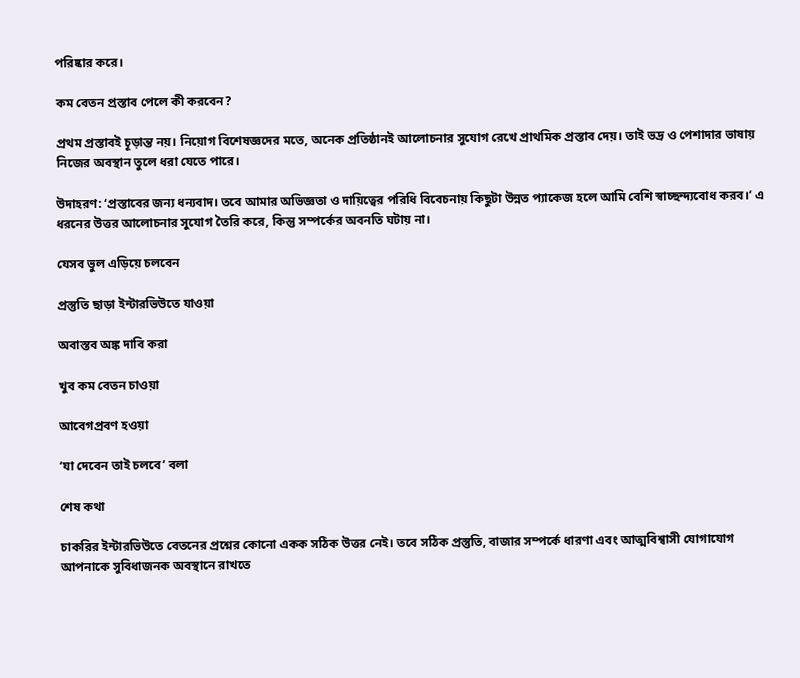পরিষ্কার করে।

কম বেতন প্রস্তাব পেলে কী করবেন?

প্রথম প্রস্তাবই চূড়ান্ত নয়। নিয়োগ বিশেষজ্ঞদের মতে, অনেক প্রতিষ্ঠানই আলোচনার সুযোগ রেখে প্রাথমিক প্রস্তাব দেয়। তাই ভদ্র ও পেশাদার ভাষায় নিজের অবস্থান তুলে ধরা যেতে পারে।

উদাহরণ: ‘প্রস্তাবের জন্য ধন্যবাদ। তবে আমার অভিজ্ঞতা ও দায়িত্বের পরিধি বিবেচনায় কিছুটা উন্নত প্যাকেজ হলে আমি বেশি স্বাচ্ছন্দ্যবোধ করব।’ এ ধরনের উত্তর আলোচনার সুযোগ তৈরি করে, কিন্তু সম্পর্কের অবনতি ঘটায় না।

যেসব ভুল এড়িয়ে চলবেন

প্রস্তুতি ছাড়া ইন্টারভিউতে যাওয়া

অবাস্তব অঙ্ক দাবি করা

খুব কম বেতন চাওয়া

আবেগপ্রবণ হওয়া

‘যা দেবেন তাই চলবে’ বলা

শেষ কথা

চাকরির ইন্টারভিউতে বেতনের প্রশ্নের কোনো একক সঠিক উত্তর নেই। তবে সঠিক প্রস্তুতি, বাজার সম্পর্কে ধারণা এবং আত্মবিশ্বাসী যোগাযোগ আপনাকে সুবিধাজনক অবস্থানে রাখতে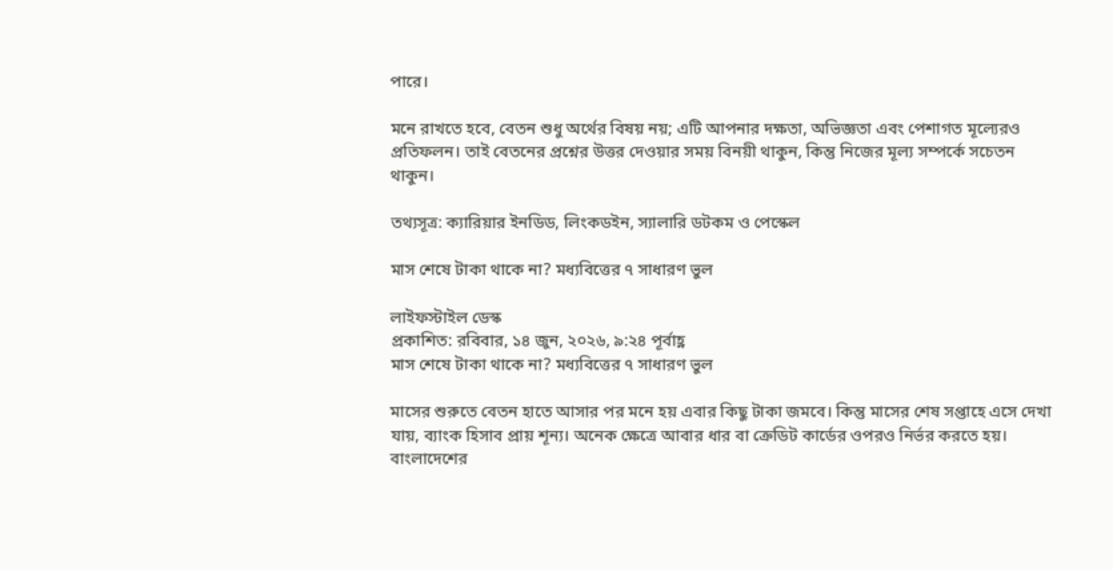পারে।

মনে রাখতে হবে, বেতন শুধু অর্থের বিষয় নয়; এটি আপনার দক্ষতা, অভিজ্ঞতা এবং পেশাগত মূল্যেরও প্রতিফলন। তাই বেতনের প্রশ্নের উত্তর দেওয়ার সময় বিনয়ী থাকুন, কিন্তু নিজের মূল্য সম্পর্কে সচেতন থাকুন।

তথ্যসূত্র: ক্যারিয়ার ইনডিড, লিংকডইন, স্যালারি ডটকম ও পেস্কেল

মাস শেষে টাকা থাকে না? মধ্যবিত্তের ৭ সাধারণ ভুল

লাইফস্টাইল ডেস্ক
প্রকাশিত: রবিবার, ১৪ জুন, ২০২৬, ৯:২৪ পূর্বাহ্ণ
মাস শেষে টাকা থাকে না? মধ্যবিত্তের ৭ সাধারণ ভুল

মাসের শুরুতে বেতন হাতে আসার পর মনে হয় এবার কিছু টাকা জমবে। কিন্তু মাসের শেষ সপ্তাহে এসে দেখা যায়, ব্যাংক হিসাব প্রায় শূন্য। অনেক ক্ষেত্রে আবার ধার বা ক্রেডিট কার্ডের ওপরও নির্ভর করতে হয়। বাংলাদেশের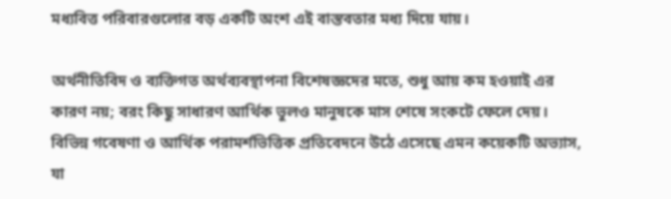মধ্যবিত্ত পরিবারগুলোর বড় একটি অংশ এই বাস্তবতার মধ্য দিয়ে যায়।

অর্থনীতিবিদ ও ব্যক্তিগত অর্থব্যবস্থাপনা বিশেষজ্ঞদের মতে, শুধু আয় কম হওয়াই এর কারণ নয়; বরং কিছু সাধারণ আর্থিক ভুলও মানুষকে মাস শেষে সংকটে ফেলে দেয়। বিভিন্ন গবেষণা ও আর্থিক পরামর্শভিত্তিক প্রতিবেদনে উঠে এসেছে এমন কয়েকটি অভ্যাস, যা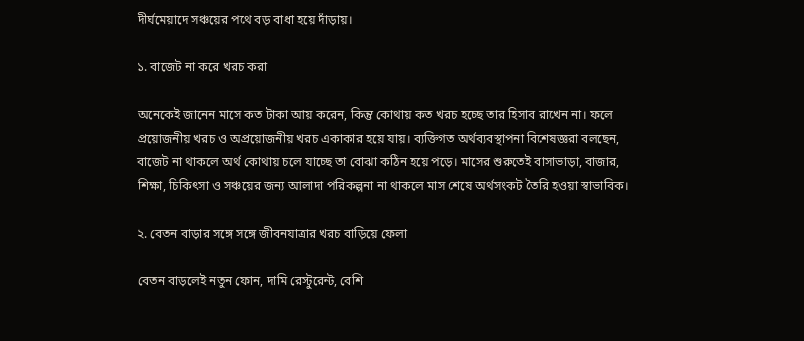দীর্ঘমেয়াদে সঞ্চয়ের পথে বড় বাধা হয়ে দাঁড়ায়।

১. বাজেট না করে খরচ করা

অনেকেই জানেন মাসে কত টাকা আয় করেন, কিন্তু কোথায় কত খরচ হচ্ছে তার হিসাব রাখেন না। ফলে প্রয়োজনীয় খরচ ও অপ্রয়োজনীয় খরচ একাকার হয়ে যায়। ব্যক্তিগত অর্থব্যবস্থাপনা বিশেষজ্ঞরা বলছেন, বাজেট না থাকলে অর্থ কোথায় চলে যাচ্ছে তা বোঝা কঠিন হয়ে পড়ে। মাসের শুরুতেই বাসাভাড়া, বাজার, শিক্ষা, চিকিৎসা ও সঞ্চয়ের জন্য আলাদা পরিকল্পনা না থাকলে মাস শেষে অর্থসংকট তৈরি হওয়া স্বাভাবিক।

২. বেতন বাড়ার সঙ্গে সঙ্গে জীবনযাত্রার খরচ বাড়িয়ে ফেলা

বেতন বাড়লেই নতুন ফোন, দামি রেস্টুরেন্ট, বেশি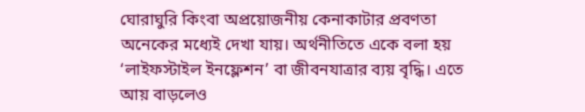ঘোরাঘুরি কিংবা অপ্রয়োজনীয় কেনাকাটার প্রবণতা অনেকের মধ্যেই দেখা যায়। অর্থনীতিতে একে বলা হয় ‘লাইফস্টাইল ইনফ্লেশন’ বা জীবনযাত্রার ব্যয় বৃদ্ধি। এতে আয় বাড়লেও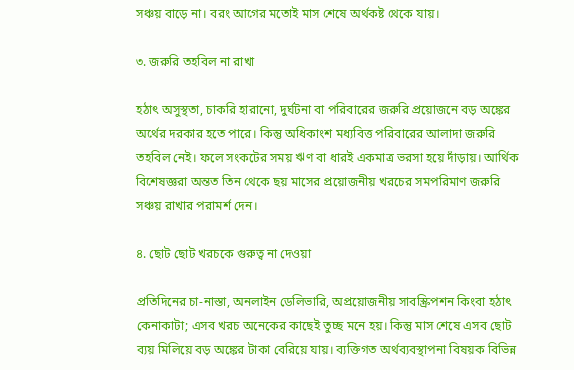সঞ্চয় বাড়ে না। বরং আগের মতোই মাস শেষে অর্থকষ্ট থেকে যায়।

৩. জরুরি তহবিল না রাখা

হঠাৎ অসুস্থতা, চাকরি হারানো, দুর্ঘটনা বা পরিবারের জরুরি প্রয়োজনে বড় অঙ্কের অর্থের দরকার হতে পারে। কিন্তু অধিকাংশ মধ্যবিত্ত পরিবারের আলাদা জরুরি তহবিল নেই। ফলে সংকটের সময় ঋণ বা ধারই একমাত্র ভরসা হয়ে দাঁড়ায়। আর্থিক বিশেষজ্ঞরা অন্তত তিন থেকে ছয় মাসের প্রয়োজনীয় খরচের সমপরিমাণ জরুরি সঞ্চয় রাখার পরামর্শ দেন।

৪. ছোট ছোট খরচকে গুরুত্ব না দেওয়া

প্রতিদিনের চা-নাস্তা, অনলাইন ডেলিভারি, অপ্রয়োজনীয় সাবস্ক্রিপশন কিংবা হঠাৎ কেনাকাটা; এসব খরচ অনেকের কাছেই তুচ্ছ মনে হয়। কিন্তু মাস শেষে এসব ছোট ব্যয় মিলিয়ে বড় অঙ্কের টাকা বেরিয়ে যায়। ব্যক্তিগত অর্থব্যবস্থাপনা বিষয়ক বিভিন্ন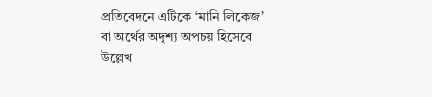প্রতিবেদনে এটিকে ‘মানি লিকেজ’ বা অর্থের অদৃশ্য অপচয় হিসেবে উল্লেখ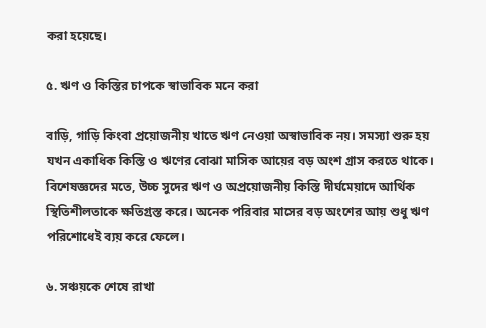করা হয়েছে।

৫. ঋণ ও কিস্তির চাপকে স্বাভাবিক মনে করা

বাড়ি, গাড়ি কিংবা প্রয়োজনীয় খাতে ঋণ নেওয়া অস্বাভাবিক নয়। সমস্যা শুরু হয় যখন একাধিক কিস্তি ও ঋণের বোঝা মাসিক আয়ের বড় অংশ গ্রাস করতে থাকে। বিশেষজ্ঞদের মতে, উচ্চ সুদের ঋণ ও অপ্রয়োজনীয় কিস্তি দীর্ঘমেয়াদে আর্থিক স্থিতিশীলতাকে ক্ষতিগ্রস্ত করে। অনেক পরিবার মাসের বড় অংশের আয় শুধু ঋণ পরিশোধেই ব্যয় করে ফেলে।

৬. সঞ্চয়কে শেষে রাখা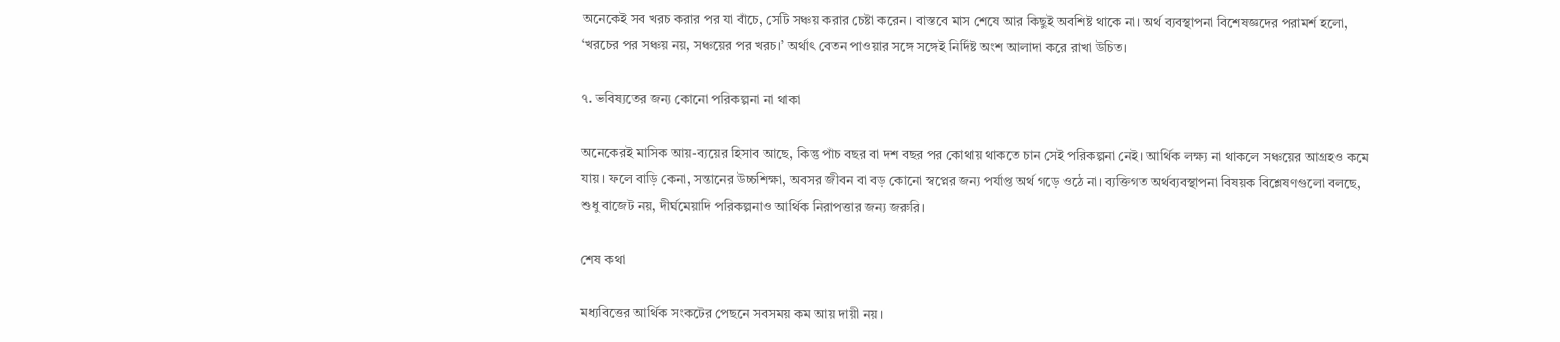অনেকেই সব খরচ করার পর যা বাঁচে, সেটি সঞ্চয় করার চেষ্টা করেন। বাস্তবে মাস শেষে আর কিছুই অবশিষ্ট থাকে না। অর্থ ব্যবস্থাপনা বিশেষজ্ঞদের পরামর্শ হলো, ‘খরচের পর সঞ্চয় নয়, সঞ্চয়ের পর খরচ।’ অর্থাৎ বেতন পাওয়ার সঙ্গে সঙ্গেই নির্দিষ্ট অংশ আলাদা করে রাখা উচিত।

৭. ভবিষ্যতের জন্য কোনো পরিকল্পনা না থাকা

অনেকেরই মাসিক আয়-ব্যয়ের হিসাব আছে, কিন্তু পাঁচ বছর বা দশ বছর পর কোথায় থাকতে চান সেই পরিকল্পনা নেই। আর্থিক লক্ষ্য না থাকলে সঞ্চয়ের আগ্রহও কমে যায়। ফলে বাড়ি কেনা, সন্তানের উচ্চশিক্ষা, অবসর জীবন বা বড় কোনো স্বপ্নের জন্য পর্যাপ্ত অর্থ গড়ে ওঠে না। ব্যক্তিগত অর্থব্যবস্থাপনা বিষয়ক বিশ্লেষণগুলো বলছে, শুধু বাজেট নয়, দীর্ঘমেয়াদি পরিকল্পনাও আর্থিক নিরাপত্তার জন্য জরুরি।

শেষ কথা

মধ্যবিত্তের আর্থিক সংকটের পেছনে সবসময় কম আয় দায়ী নয়।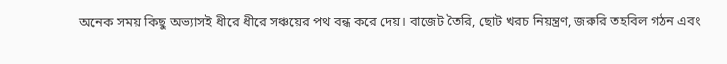অনেক সময় কিছু অভ্যাসই ধীরে ধীরে সঞ্চয়ের পথ বন্ধ করে দেয়। বাজেট তৈরি, ছোট খরচ নিয়ন্ত্রণ, জরুরি তহবিল গঠন এবং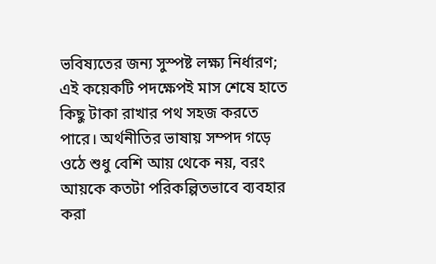ভবিষ্যতের জন্য সুস্পষ্ট লক্ষ্য নির্ধারণ; এই কয়েকটি পদক্ষেপই মাস শেষে হাতে কিছু টাকা রাখার পথ সহজ করতে পারে। অর্থনীতির ভাষায় সম্পদ গড়ে ওঠে শুধু বেশি আয় থেকে নয়, বরং আয়কে কতটা পরিকল্পিতভাবে ব্যবহার করা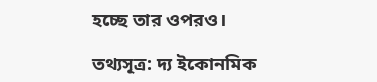হচ্ছে তার ওপরও।

তথ্যসূত্র: দ্য ইকোনমিক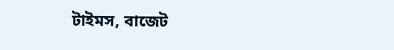টাইমস, বাজেট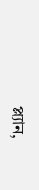প্ল্যান,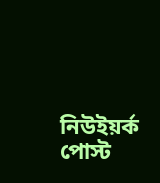নিউইয়র্ক পোস্ট